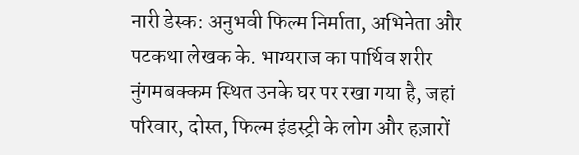नारी डेस्क: अनुभवी फिल्म निर्माता, अभिनेता और पटकथा लेखक के. भाग्यराज का पार्थिव शरीर नुंगमबक्कम स्थित उनके घर पर रखा गया है, जहां परिवार, दोस्त, फिल्म इंडस्ट्री के लोग और हज़ारों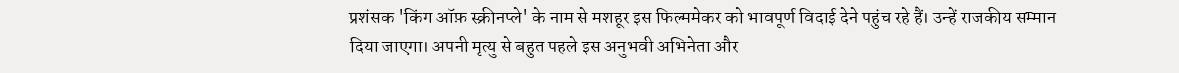प्रशंसक 'किंग ऑफ़ स्क्रीनप्ले' के नाम से मशहूर इस फिल्ममेकर को भावपूर्ण विदाई देने पहुंच रहे हैं। उन्हें राजकीय सम्मान दिया जाएगा। अपनी मृत्यु से बहुत पहले इस अनुभवी अभिनेता और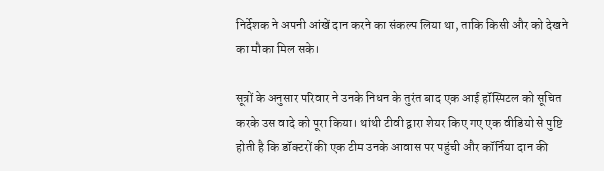निर्देशक ने अपनी आंखें दान करने का संकल्प लिया था, ताकि किसी और को देखने का मौका मिल सके।

सूत्रों के अनुसार परिवार ने उनके निधन के तुरंत बाद एक आई हॉस्पिटल को सूचित करके उस वादे को पूरा किया। थांथी टीवी द्वारा शेयर किए गए एक वीडियो से पुष्टि होती है कि डॉक्टरों की एक टीम उनके आवास पर पहुंची और कॉर्निया दान की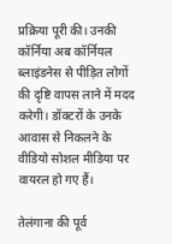प्रक्रिया पूरी की। उनकी कॉर्निया अब कॉर्नियल ब्लाइंडनेस से पीड़ित लोगों की दृष्टि वापस लाने में मदद करेगी। डॉक्टरों के उनके आवास से निकलने के वीडियो सोशल मीडिया पर वायरल हो गए हैं।

तेलंगाना की पूर्व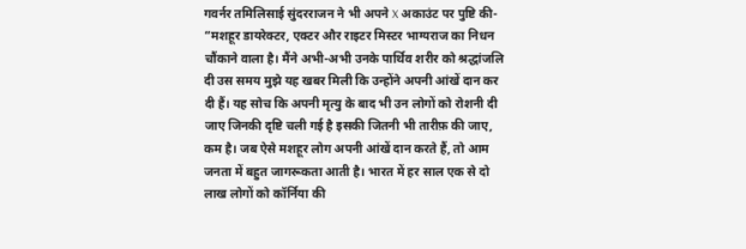गवर्नर तमिलिसाई सुंदरराजन ने भी अपने X अकाउंट पर पुष्टि की- “मशहूर डायरेक्टर, एक्टर और राइटर मिस्टर भाग्यराज का निधन चौंकाने वाला है। मैंने अभी-अभी उनके पार्थिव शरीर को श्रद्धांजलि दी उस समय मुझे यह खबर मिली कि उन्होंने अपनी आंखें दान कर दी हैं। यह सोच कि अपनी मृत्यु के बाद भी उन लोगों को रोशनी दी जाए जिनकी दृष्टि चली गई है इसकी जितनी भी तारीफ़ की जाए, कम है। जब ऐसे मशहूर लोग अपनी आंखें दान करते हैं, तो आम जनता में बहुत जागरूकता आती है। भारत में हर साल एक से दो लाख लोगों को कॉर्निया की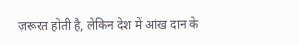ज़रूरत होती है, लेकिन देश में आंख दान के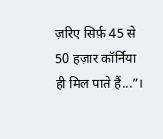ज़रिए सिर्फ़ 45 से 50 हज़ार कॉर्निया ही मिल पाते हैं...”।